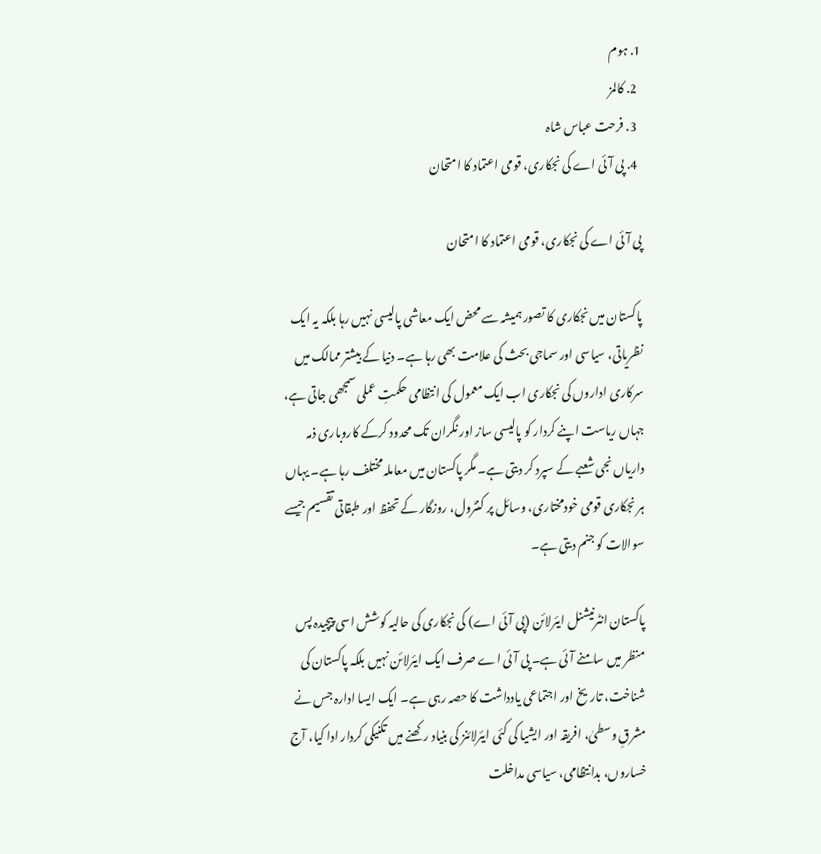1. ہوم
  2. کالمز
  3. فرحت عباس شاہ
  4. پی آئی اے کی نجکاری، قومی اعتماد کا امتحان

پی آئی اے کی نجکاری، قومی اعتماد کا امتحان

پاکستان میں نجکاری کا تصور ہمیشہ سے محض ایک معاشی پالیسی نہیں رہا بلکہ یہ ایک نظریاتی، سیاسی اور سماجی بحث کی علامت بھی رہا ہے۔ دنیا کے بیشتر ممالک میں سرکاری اداروں کی نجکاری اب ایک معمول کی انتظامی حکمتِ عملی سمجھی جاتی ہے، جہاں ریاست اپنے کردار کو پالیسی ساز اور نگران تک محدود کرکے کاروباری ذمہ داریاں نجی شعبے کے سپرد کر دیتی ہے۔ مگر پاکستان میں معاملہ مختلف رہا ہے۔ یہاں ہر نجکاری قومی خودمختاری، وسائل پر کنٹرول، روزگار کے تحفظ اور طبقاتی تقسیم جیسے سوالات کو جنم دیتی ہے۔

پاکستان انٹرنیشنل ایئرلائن (پی آئی اے) کی نجکاری کی حالیہ کوشش اسی پیچیدہ پس منظر میں سامنے آئی ہے۔ پی آئی اے صرف ایک ایئرلائن نہیں بلکہ پاکستان کی شناخت، تاریخ اور اجتماعی یادداشت کا حصہ رہی ہے۔ ایک ایسا ادارہ جس نے مشرقِ وسطیٰ، افریقہ اور ایشیا کی کئی ایئرلائنز کی بنیاد رکھنے میں تکنیکی کردار ادا کیا، آج خساروں، بدانتظامی، سیاسی مداخلت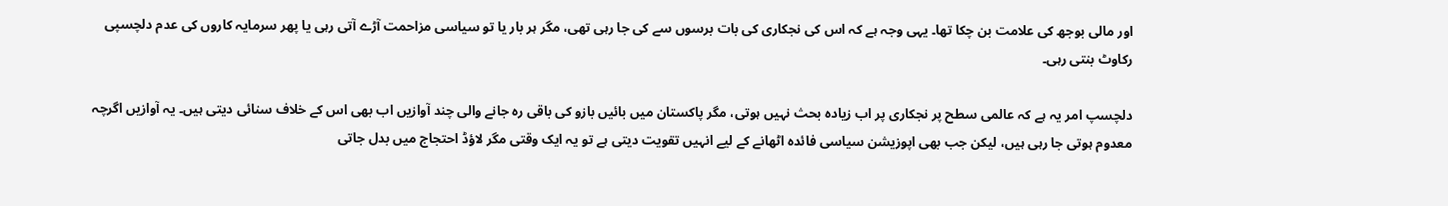اور مالی بوجھ کی علامت بن چکا تھا۔ یہی وجہ ہے کہ اس کی نجکاری کی بات برسوں سے کی جا رہی تھی، مگر ہر بار یا تو سیاسی مزاحمت آڑے آتی رہی یا پھر سرمایہ کاروں کی عدم دلچسپی رکاوٹ بنتی رہی۔

دلچسپ امر یہ ہے کہ عالمی سطح پر نجکاری پر اب زیادہ بحث نہیں ہوتی، مگر پاکستان میں بائیں بازو کی باقی رہ جانے والی چند آوازیں اب بھی اس کے خلاف سنائی دیتی ہیں۔ یہ آوازیں اگرچہ معدوم ہوتی جا رہی ہیں، لیکن جب بھی اپوزیشن سیاسی فائدہ اٹھانے کے لیے انہیں تقویت دیتی ہے تو یہ ایک وقتی مگر لاؤڈ احتجاج میں بدل جاتی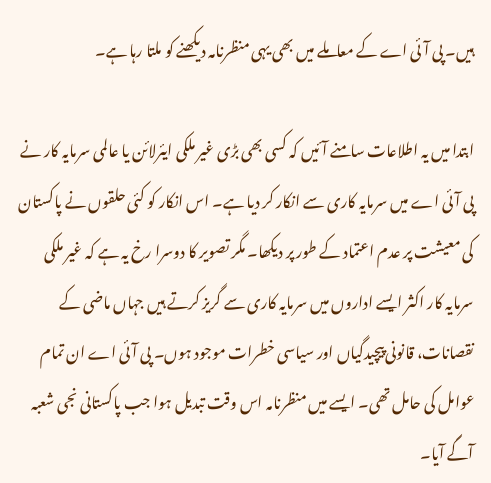ہیں۔ پی آئی اے کے معاملے میں بھی یہی منظرنامہ دیکھنے کو ملتا رہا ہے۔

ابتدا میں یہ اطلاعات سامنے آئیں کہ کسی بھی بڑی غیر ملکی ایئرلائن یا عالمی سرمایہ کار نے پی آئی اے میں سرمایہ کاری سے انکار کر دیا ہے۔ اس انکار کو کئی حلقوں نے پاکستان کی معیشت پر عدم اعتماد کے طور پر دیکھا۔ مگر تصویر کا دوسرا رخ یہ ہے کہ غیر ملکی سرمایہ کار اکثر ایسے اداروں میں سرمایہ کاری سے گریز کرتے ہیں جہاں ماضی کے نقصانات، قانونی پیچیدگیاں اور سیاسی خطرات موجود ہوں۔ پی آئی اے ان تمام عوامل کی حامل تھی۔ ایسے میں منظرنامہ اس وقت تبدیل ہوا جب پاکستانی نجی شعبہ آگے آیا۔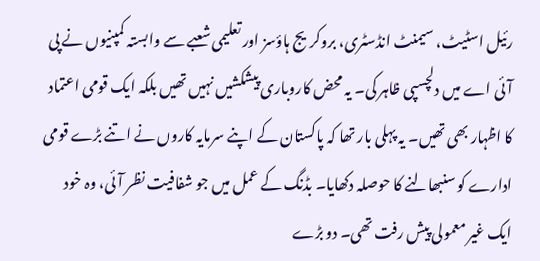رئیل اسٹیٹ، سیمنٹ انڈسٹری، بروکریج ہاؤسز اور تعلیمی شعبے سے وابستہ کمپنیوں نے پی آئی اے میں دلچسپی ظاہر کی۔ یہ محض کاروباری پیشکشیں نہیں تھیں بلکہ ایک قومی اعتماد کا اظہار بھی تھیں۔ یہ پہلی بار تھا کہ پاکستان کے اپنے سرمایہ کاروں نے اتنے بڑے قومی ادارے کو سنبھالنے کا حوصلہ دکھایا۔ بڈنگ کے عمل میں جو شفافیت نظر آئی، وہ خود ایک غیر معمولی پیش رفت تھی۔ دو بڑے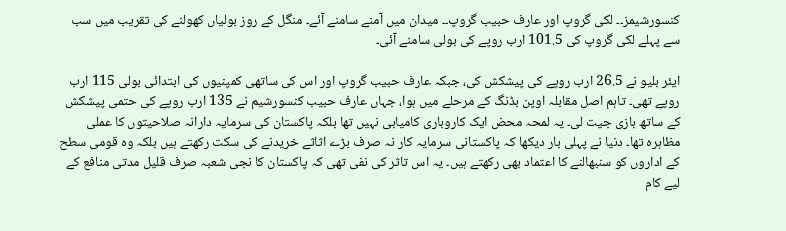کنسورشیمز۔۔ لکی گروپ اور عارف حبیب گروپ۔۔ میدان میں آمنے سامنے آئے۔ منگل کے روز بولیاں کھولنے کی تقریب میں سب سے پہلے لکی گروپ کی 101.5 ارب روپے کی بولی سامنے آئی۔

ایئر بلیو نے 26.5 ارب روپے کی پیشکش کی، جبکہ عارف حبیب گروپ اور اس کی ساتھی کمپنیوں کی ابتدائی بولی 115 ارب روپے تھی۔ تاہم اصل مقابلہ اوپن بڈنگ کے مرحلے میں ہوا، جہاں عارف حبیب کنسورشیم نے 135 ارب روپے کی حتمی پیشکش کے ساتھ بازی جیت لی۔ یہ لمحہ محض ایک کاروباری کامیابی نہیں تھا بلکہ پاکستان کی سرمایہ دارانہ صلاحیتوں کا عملی مظاہرہ تھا۔ دنیا نے پہلی بار دیکھا کہ پاکستانی سرمایہ کار نہ صرف بڑے اثاثے خریدنے کی سکت رکھتے ہیں بلکہ وہ قومی سطح کے اداروں کو سنبھالنے کا اعتماد بھی رکھتے ہیں۔ یہ اس تاثر کی نفی تھی کہ پاکستان کا نجی شعبہ صرف قلیل مدتی منافع کے لیے کام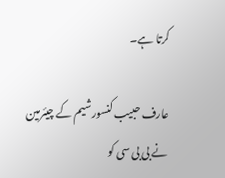کرتا ہے۔

عارف حبیب کنسورشیم کے چیئرمین نے بی بی سی کو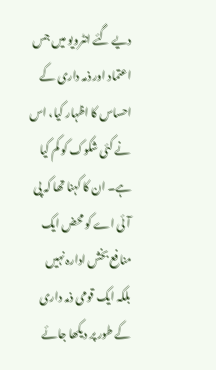دیے گئے انٹرویو میں جس اعتماد اور ذمہ داری کے احساس کا اظہار کیا، اس نے کئی شکوک کو کم کیا ہے۔ ان کا کہنا تھا کہ پی آئی اے کو محض ایک منافع بخش ادارہ نہیں بلکہ ایک قومی ذمہ داری کے طور پر دیکھا جائے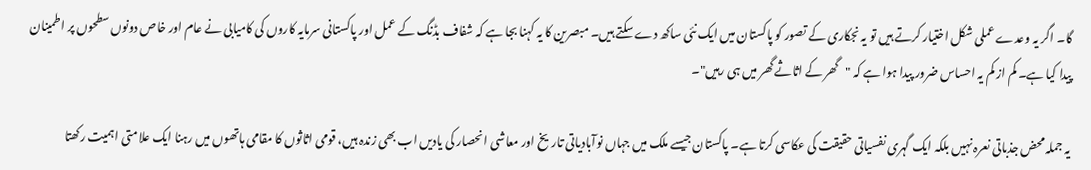گا۔ اگر یہ وعدے عملی شکل اختیار کرتے ہیں تو یہ نجکاری کے تصور کو پاکستان میں ایک نئی ساکھ دے سکتے ہیں۔ مبصرین کا یہ کہنا بجا ہے کہ شفاف بڈنگ کے عمل اور پاکستانی سرمایہ کاروں کی کامیابی نے عام اور خاص دونوں سطحوں پر اطمینان پیدا کیا ہے۔ کم از کم یہ احساس ضرور پیدا ہوا ہے کہ "گھر کے اثاثے گھر میں ہی رہیں"۔

یہ جملہ محض جذباتی نعرہ نہیں بلکہ ایک گہری نفسیاتی حقیقت کی عکاسی کرتا ہے۔ پاکستان جیسے ملک میں جہاں نوآبادیاتی تاریخ اور معاشی انحصار کی یادیں اب بھی زندہ ہیں، قومی اثاثوں کا مقامی ہاتھوں میں رہنا ایک علامتی اہمیت رکھتا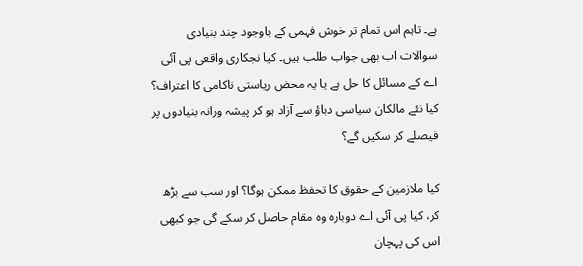ہے۔ تاہم اس تمام تر خوش فہمی کے باوجود چند بنیادی سوالات اب بھی جواب طلب ہیں۔ کیا نجکاری واقعی پی آئی اے کے مسائل کا حل ہے یا یہ محض ریاستی ناکامی کا اعتراف؟ کیا نئے مالکان سیاسی دباؤ سے آزاد ہو کر پیشہ ورانہ بنیادوں پر فیصلے کر سکیں گے؟

کیا ملازمین کے حقوق کا تحفظ ممکن ہوگا؟ اور سب سے بڑھ کر، کیا پی آئی اے دوبارہ وہ مقام حاصل کر سکے گی جو کبھی اس کی پہچان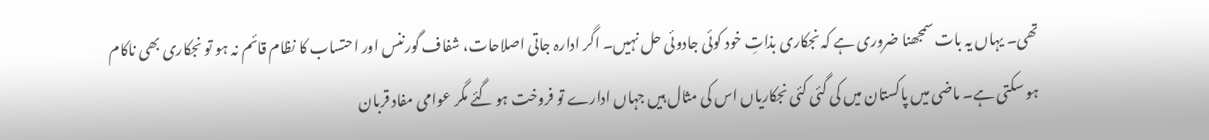تھی۔ یہاں یہ بات سمجھنا ضروری ہے کہ نجکاری بذاتِ خود کوئی جادوئی حل نہیں۔ اگر ادارہ جاتی اصلاحات، شفاف گورننس اور احتساب کا نظام قائم نہ ہو تو نجکاری بھی ناکام ہو سکتی ہے۔ ماضی میں پاکستان میں کی گئی کئی نجکاریاں اس کی مثال ہیں جہاں ادارے تو فروخت ہو گئے مگر عوامی مفاد قربان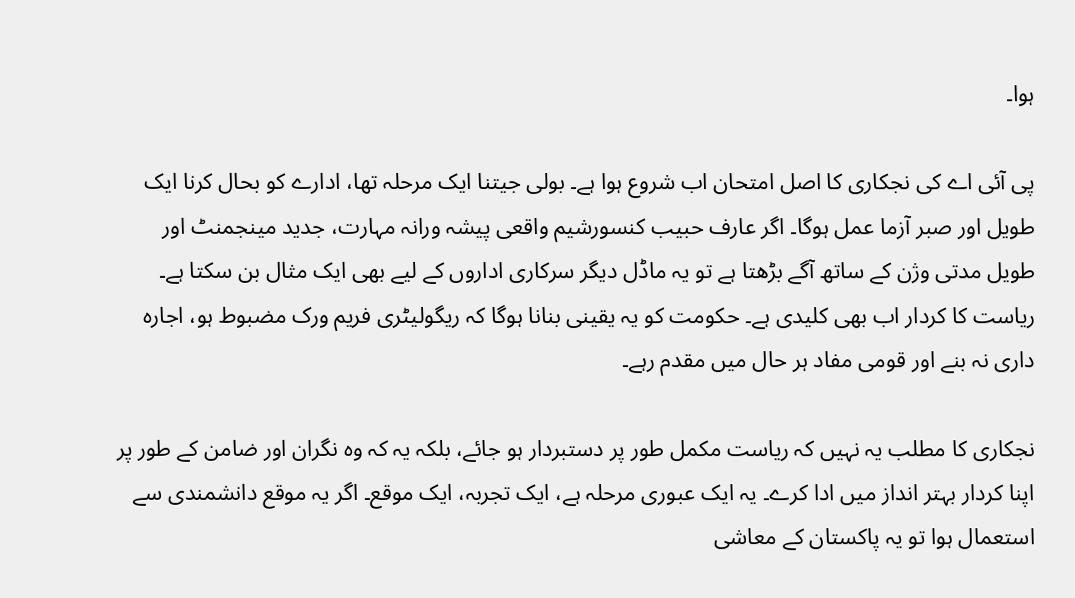ہوا۔

پی آئی اے کی نجکاری کا اصل امتحان اب شروع ہوا ہے۔ بولی جیتنا ایک مرحلہ تھا، ادارے کو بحال کرنا ایک طویل اور صبر آزما عمل ہوگا۔ اگر عارف حبیب کنسورشیم واقعی پیشہ ورانہ مہارت، جدید مینجمنٹ اور طویل مدتی وژن کے ساتھ آگے بڑھتا ہے تو یہ ماڈل دیگر سرکاری اداروں کے لیے بھی ایک مثال بن سکتا ہے۔ ریاست کا کردار اب بھی کلیدی ہے۔ حکومت کو یہ یقینی بنانا ہوگا کہ ریگولیٹری فریم ورک مضبوط ہو، اجارہ داری نہ بنے اور قومی مفاد ہر حال میں مقدم رہے۔

نجکاری کا مطلب یہ نہیں کہ ریاست مکمل طور پر دستبردار ہو جائے، بلکہ یہ کہ وہ نگران اور ضامن کے طور پر اپنا کردار بہتر انداز میں ادا کرے۔ یہ ایک عبوری مرحلہ ہے، ایک تجربہ، ایک موقع۔ اگر یہ موقع دانشمندی سے استعمال ہوا تو یہ پاکستان کے معاشی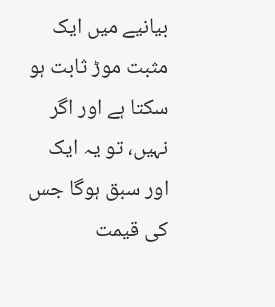بیانیے میں ایک مثبت موڑ ثابت ہو سکتا ہے اور اگر نہیں، تو یہ ایک اور سبق ہوگا جس کی قیمت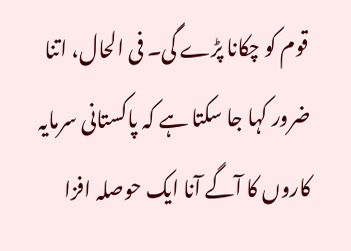قوم کو چکانا پڑے گی۔ فی الحال، اتنا ضرور کہا جا سکتا ہے کہ پاکستانی سرمایہ کاروں کا آگے آنا ایک حوصلہ افزا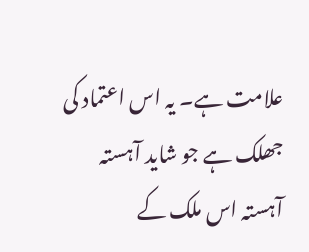علامت ہے۔ یہ اس اعتماد کی جھلک ہے جو شاید آہستہ آہستہ اس ملک کے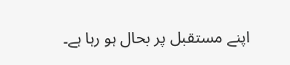اپنے مستقبل پر بحال ہو رہا ہے۔